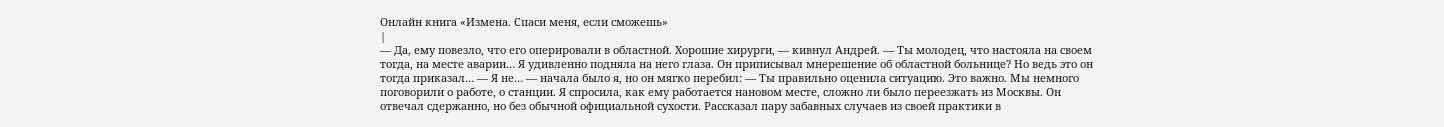Онлайн книга «Измена. Спаси меня, если сможешь»
|
— Да, ему повезло, что его оперировали в областной. Хорошие хирурги, — кивнул Андрей. — Ты молодец, что настояла на своем тогда, на месте аварии… Я удивленно подняла на него глаза. Он приписывал мнерешение об областной больнице? Но ведь это он тогда приказал… — Я не… — начала было я, но он мягко перебил: — Ты правильно оценила ситуацию. Это важно. Мы немного поговорили о работе, о станции. Я спросила, как ему работается нановом месте, сложно ли было переезжать из Москвы. Он отвечал сдержанно, но без обычной официальной сухости. Рассказал пару забавных случаев из своей практики в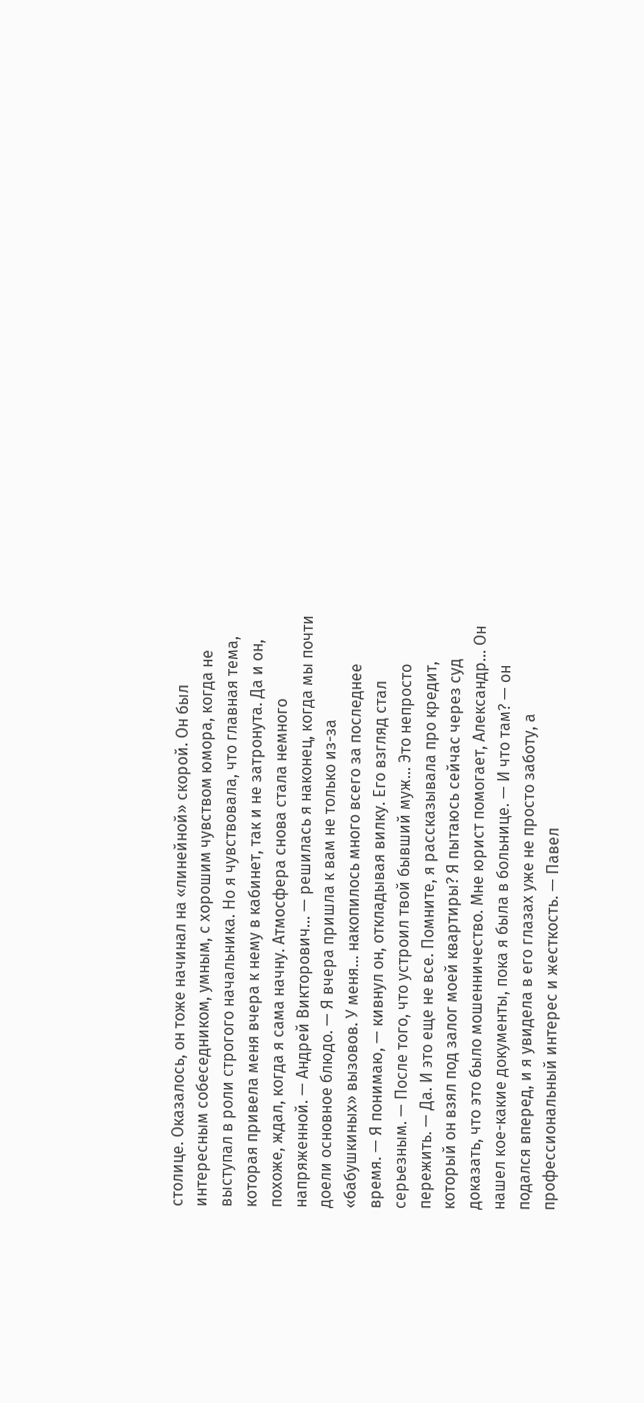столице. Оказалось, он тоже начинал на «линейной» скорой. Он был интересным собеседником, умным, с хорошим чувством юмора, когда не выступал в роли строгого начальника. Но я чувствовала, что главная тема, которая привела меня вчера к нему в кабинет, так и не затронута. Да и он, похоже, ждал, когда я сама начну. Атмосфера снова стала немного напряженной. — Андрей Викторович… — решилась я наконец, когда мы почти доели основное блюдо. — Я вчера пришла к вам не только из-за «бабушкиных» вызовов. У меня… накопилось много всего за последнее время. — Я понимаю, — кивнул он, откладывая вилку. Его взгляд стал серьезным. — После того, что устроил твой бывший муж… Это непросто пережить. — Да. И это еще не все. Помните, я рассказывала про кредит, который он взял под залог моей квартиры? Я пытаюсь сейчас через суд доказать, что это было мошенничество. Мне юрист помогает, Александр… Он нашел кое-какие документы, пока я была в больнице. — И что там? — он подался вперед, и я увидела в его глазах уже не просто заботу, а профессиональный интерес и жесткость. — Павел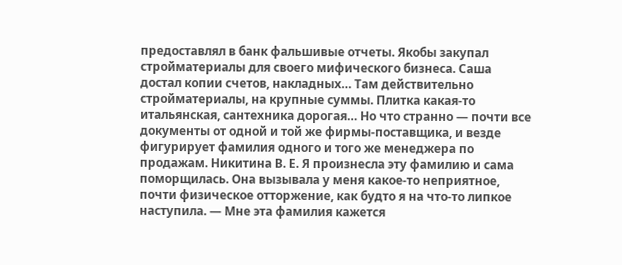предоставлял в банк фальшивые отчеты. Якобы закупал стройматериалы для своего мифического бизнеса. Саша достал копии счетов, накладных… Там действительно стройматериалы, на крупные суммы. Плитка какая-то итальянская, сантехника дорогая… Но что странно — почти все документы от одной и той же фирмы-поставщика, и везде фигурирует фамилия одного и того же менеджера по продажам. Никитина В. Е. Я произнесла эту фамилию и сама поморщилась. Она вызывала у меня какое-то неприятное, почти физическое отторжение, как будто я на что-то липкое наступила. — Мне эта фамилия кажется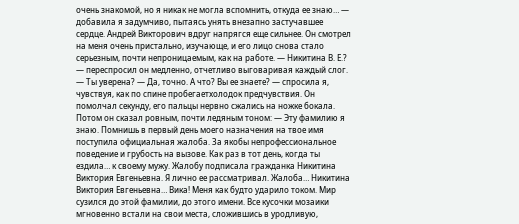очень знакомой, но я никак не могла вспомнить, откуда ее знаю… — добавила я задумчиво, пытаясь унять внезапно застучавшее сердце. Андрей Викторович вдруг напрягся еще сильнее. Он смотрел на меня очень пристально, изучающе, и его лицо снова стало серьезным, почти непроницаемым, как на работе. — Никитина В. Е.? — переспросил он медленно, отчетливо выговаривая каждый слог. — Ты уверена? — Да, точно. А что? Вы ее знаете? — спросила я, чувствуя, как по спине пробегаетхолодок предчувствия. Он помолчал секунду, его пальцы нервно сжались на ножке бокала. Потом он сказал ровным, почти ледяным тоном: — Эту фамилию я знаю. Помнишь в первый день моего назначения на твое имя поступила официальная жалоба. За якобы непрофессиональное поведение и грубость на вызове. Как раз в тот день, когда ты ездила… к своему мужу. Жалобу подписала гражданка Никитина Виктория Евгеньевна. Я лично ее рассматривал. Жалоба… Никитина Виктория Евгеньевна… Вика! Меня как будто ударило током. Мир сузился до этой фамилии, до этого имени. Все кусочки мозаики мгновенно встали на свои места, сложившись в уродливую,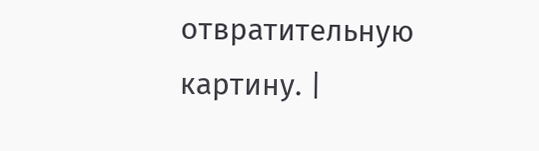отвратительную картину. |